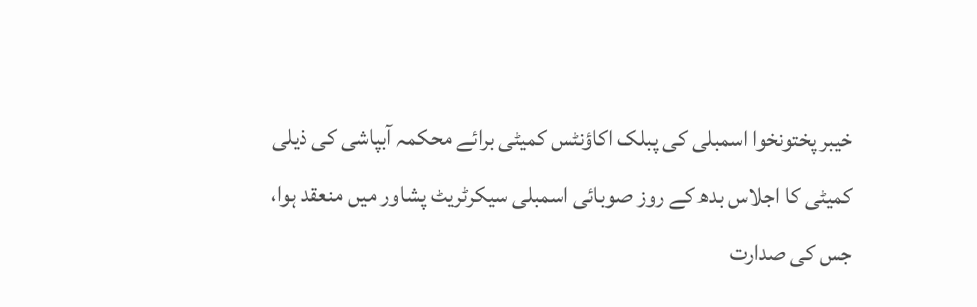خیبر پختونخوا اسمبلی کی پبلک اکاؤنٹس کمیٹی برائے محکمہ آبپاشی کی ذیلی کمیٹی کا اجلاس بدھ کے روز صوبائی اسمبلی سیکرٹریٹ پشاور میں منعقد ہوا، جس کی صدارت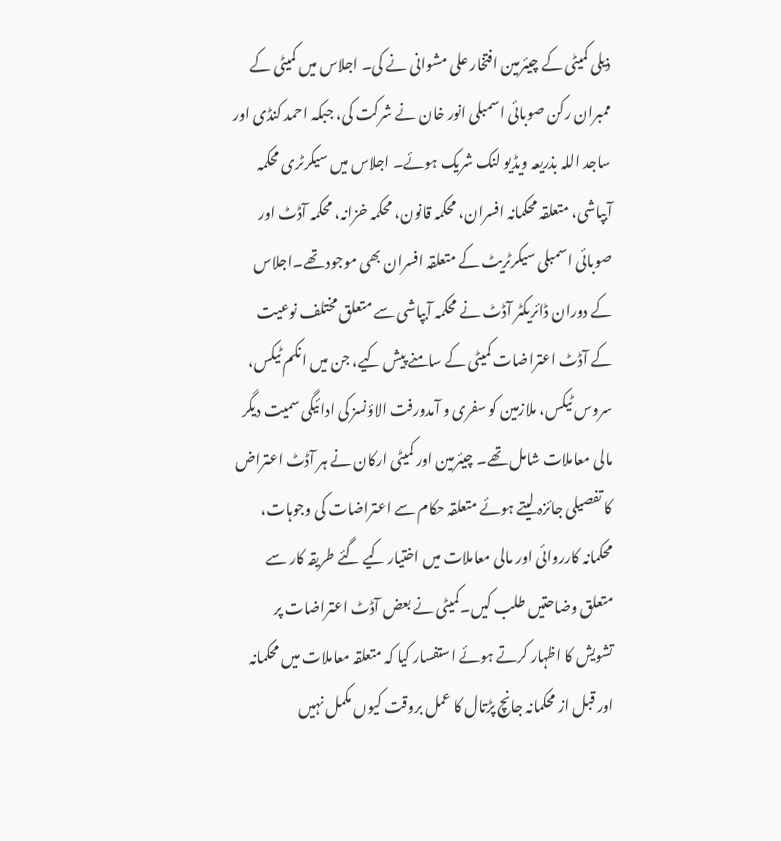ذیلی کمیٹی کے چیئرمین افتخار علی مشوانی نے کی۔ اجلاس میں کمیٹی کے ممبران رکن صوبائی اسمبلی انور خان نے شرکت کی، جبکہ احمد کنڈی اور ساجد اللہ بذریعہ ویڈیو لنک شریک ہوئے۔ اجلاس میں سیکرٹری محکمہ آبپاشی، متعلقہ محکمانہ افسران، محکمہ قانون، محکمہ خزانہ، محکمہ آڈٹ اور صوبائی اسمبلی سیکرٹریٹ کے متعلقہ افسران بھی موجود تھے۔اجلاس کے دوران ڈائریکٹر آڈٹ نے محکمہ آبپاشی سے متعلق مختلف نوعیت کے آڈٹ اعتراضات کمیٹی کے سامنے پیش کیے، جن میں انکم ٹیکس، سروس ٹیکس، ملازمین کو سفری و آمدورفت الاؤنسز کی ادائیگی سمیت دیگر مالی معاملات شامل تھے۔ چیئرمین اور کمیٹی ارکان نے ہر آڈٹ اعتراض کا تفصیلی جائزہ لیتے ہوئے متعلقہ حکام سے اعتراضات کی وجوہات، محکمانہ کارروائی اور مالی معاملات میں اختیار کیے گئے طریقہ کار سے متعلق وضاحتیں طلب کیں۔کمیٹی نے بعض آڈٹ اعتراضات پر تشویش کا اظہار کرتے ہوئے استفسار کیا کہ متعلقہ معاملات میں محکمانہ اور قبل از محکمانہ جانچ پڑتال کا عمل بروقت کیوں مکمل نہیں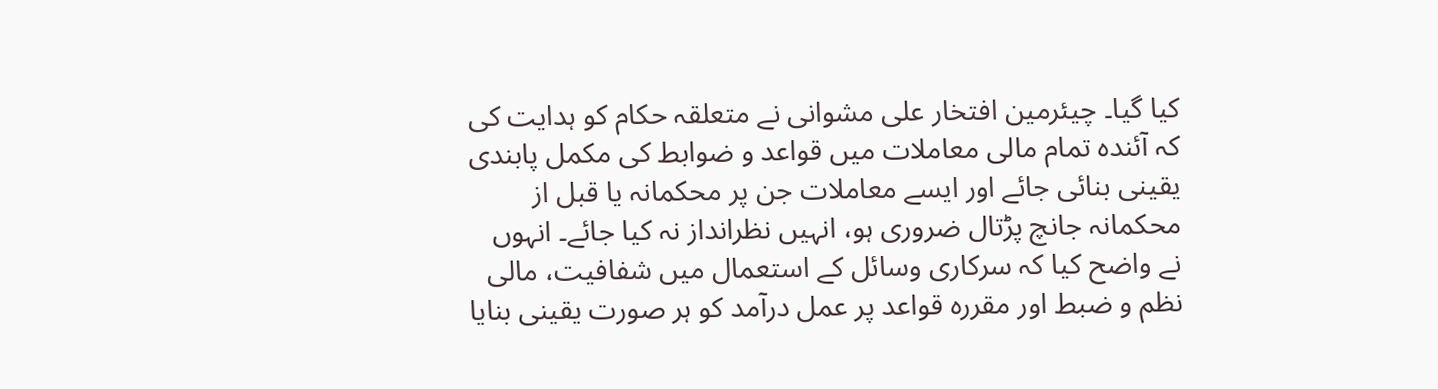کیا گیا۔ چیئرمین افتخار علی مشوانی نے متعلقہ حکام کو ہدایت کی کہ آئندہ تمام مالی معاملات میں قواعد و ضوابط کی مکمل پابندی یقینی بنائی جائے اور ایسے معاملات جن پر محکمانہ یا قبل از محکمانہ جانچ پڑتال ضروری ہو، انہیں نظرانداز نہ کیا جائے۔ انہوں نے واضح کیا کہ سرکاری وسائل کے استعمال میں شفافیت، مالی نظم و ضبط اور مقررہ قواعد پر عمل درآمد کو ہر صورت یقینی بنایا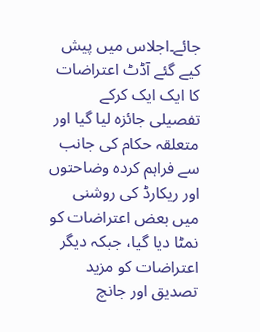جائے۔اجلاس میں پیش کیے گئے آڈٹ اعتراضات کا ایک ایک کرکے تفصیلی جائزہ لیا گیا اور متعلقہ حکام کی جانب سے فراہم کردہ وضاحتوں اور ریکارڈ کی روشنی میں بعض اعتراضات کو نمٹا دیا گیا، جبکہ دیگر اعتراضات کو مزید تصدیق اور جانچ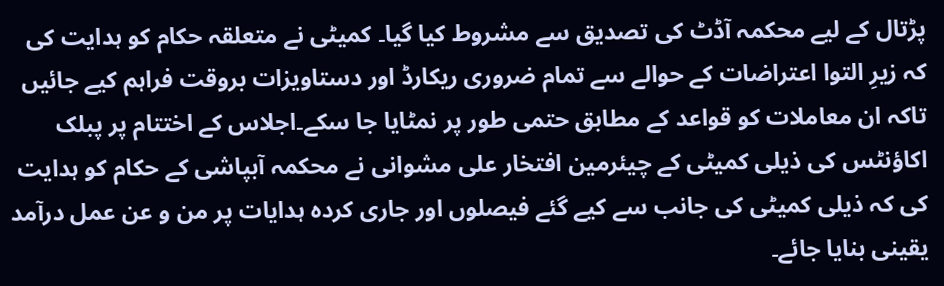پڑتال کے لیے محکمہ آڈٹ کی تصدیق سے مشروط کیا گیا۔ کمیٹی نے متعلقہ حکام کو ہدایت کی کہ زیرِ التوا اعتراضات کے حوالے سے تمام ضروری ریکارڈ اور دستاویزات بروقت فراہم کیے جائیں تاکہ ان معاملات کو قواعد کے مطابق حتمی طور پر نمٹایا جا سکے۔اجلاس کے اختتام پر پبلک اکاؤنٹس کی ذیلی کمیٹی کے چیئرمین افتخار علی مشوانی نے محکمہ آبپاشی کے حکام کو ہدایت کی کہ ذیلی کمیٹی کی جانب سے کیے گئے فیصلوں اور جاری کردہ ہدایات پر من و عن عمل درآمد یقینی بنایا جائے۔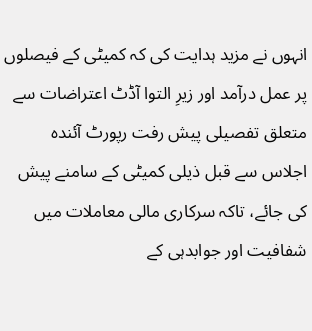انہوں نے مزید ہدایت کی کہ کمیٹی کے فیصلوں پر عمل درآمد اور زیرِ التوا آڈٹ اعتراضات سے متعلق تفصیلی پیش رفت رپورٹ آئندہ اجلاس سے قبل ذیلی کمیٹی کے سامنے پیش کی جائے، تاکہ سرکاری مالی معاملات میں شفافیت اور جوابدہی کے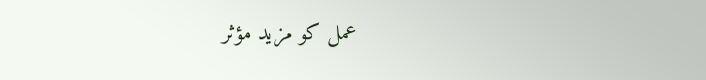عمل کو مزید مؤثر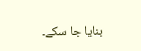بنایا جا سکے۔